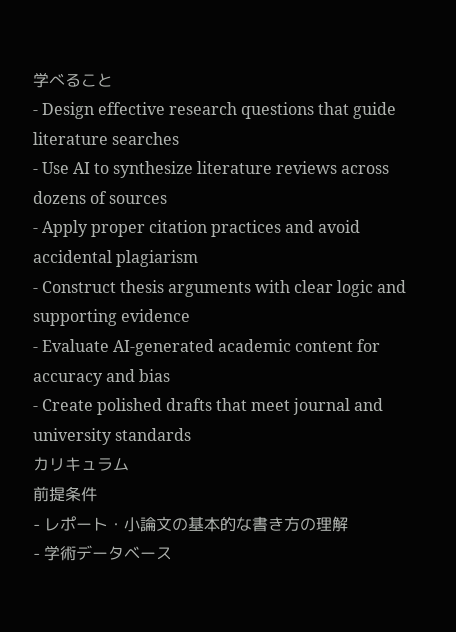学べること
- Design effective research questions that guide literature searches
- Use AI to synthesize literature reviews across dozens of sources
- Apply proper citation practices and avoid accidental plagiarism
- Construct thesis arguments with clear logic and supporting evidence
- Evaluate AI-generated academic content for accuracy and bias
- Create polished drafts that meet journal and university standards
カリキュラム
前提条件
- レポート・小論文の基本的な書き方の理解
- 学術データベース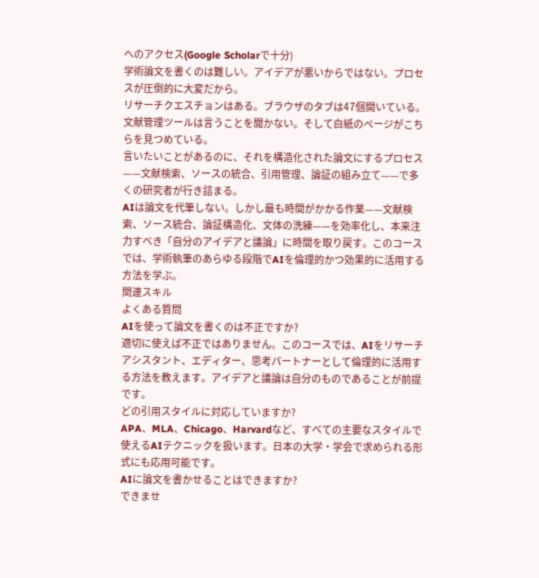へのアクセス(Google Scholarで十分)
学術論文を書くのは難しい。アイデアが悪いからではない。プロセスが圧倒的に大変だから。
リサーチクエスチョンはある。ブラウザのタブは47個開いている。文献管理ツールは言うことを聞かない。そして白紙のページがこちらを見つめている。
言いたいことがあるのに、それを構造化された論文にするプロセス——文献検索、ソースの統合、引用管理、論証の組み立て——で多くの研究者が行き詰まる。
AIは論文を代筆しない。しかし最も時間がかかる作業——文献検索、ソース統合、論証構造化、文体の洗練——を効率化し、本来注力すべき「自分のアイデアと議論」に時間を取り戻す。このコースでは、学術執筆のあらゆる段階でAIを倫理的かつ効果的に活用する方法を学ぶ。
関連スキル
よくある質問
AIを使って論文を書くのは不正ですか?
適切に使えば不正ではありません。このコースでは、AIをリサーチアシスタント、エディター、思考パートナーとして倫理的に活用する方法を教えます。アイデアと議論は自分のものであることが前提です。
どの引用スタイルに対応していますか?
APA、MLA、Chicago、Harvardなど、すべての主要なスタイルで使えるAIテクニックを扱います。日本の大学・学会で求められる形式にも応用可能です。
AIに論文を書かせることはできますか?
できませ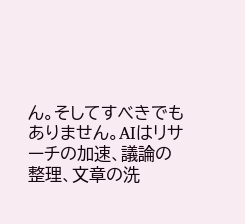ん。そしてすべきでもありません。AIはリサーチの加速、議論の整理、文章の洗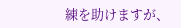練を助けますが、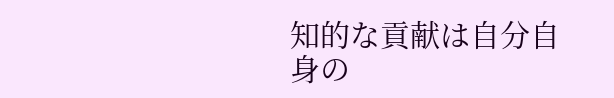知的な貢献は自分自身の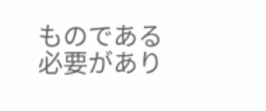ものである必要があり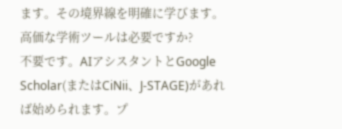ます。その境界線を明確に学びます。
高価な学術ツールは必要ですか?
不要です。AIアシスタントとGoogle Scholar(またはCiNii、J-STAGE)があれば始められます。プ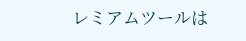レミアムツールは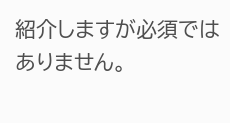紹介しますが必須ではありません。